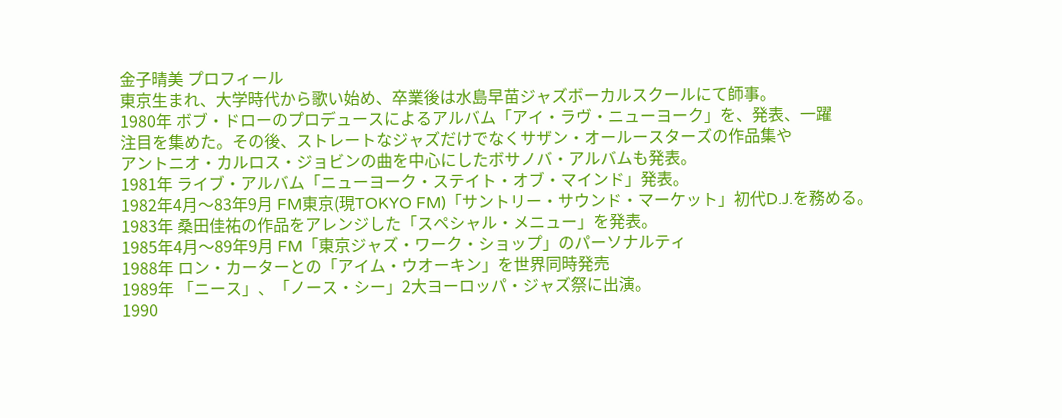金子晴美 プロフィール
東京生まれ、大学時代から歌い始め、卒業後は水島早苗ジャズボーカルスクールにて師事。
1980年 ボブ・ドローのプロデュースによるアルバム「アイ・ラヴ・ニューヨーク」を、発表、一躍
注目を集めた。その後、ストレートなジャズだけでなくサザン・オールースターズの作品集や
アントニオ・カルロス・ジョビンの曲を中心にしたボサノバ・アルバムも発表。
1981年 ライブ・アルバム「ニューヨーク・ステイト・オブ・マインド」発表。
1982年4月〜83年9月 FM東京(現TOKYO FM)「サントリー・サウンド・マーケット」初代D.J.を務める。
1983年 桑田佳祐の作品をアレンジした「スペシャル・メニュー」を発表。
1985年4月〜89年9月 FM「東京ジャズ・ワーク・ショップ」のパーソナルティ
1988年 ロン・カーターとの「アイム・ウオーキン」を世界同時発売
1989年 「ニース」、「ノース・シー」2大ヨーロッパ・ジャズ祭に出演。
1990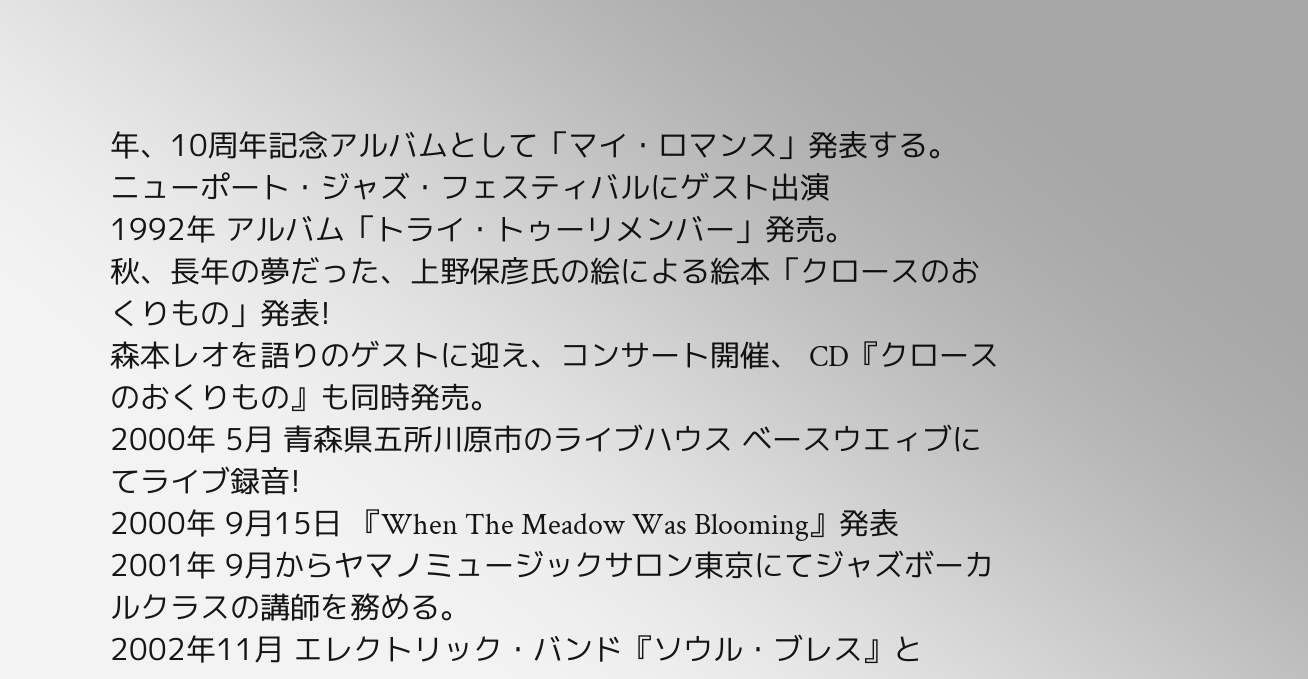年、10周年記念アルバムとして「マイ・ロマンス」発表する。
ニューポート・ジャズ・フェスティバルにゲスト出演
1992年 アルバム「トライ・トゥーリメンバー」発売。
秋、長年の夢だった、上野保彦氏の絵による絵本「クロースのおくりもの」発表!
森本レオを語りのゲストに迎え、コンサート開催、 CD『クロースのおくりもの』も同時発売。
2000年 5月 青森県五所川原市のライブハウス ベースウエィブにてライブ録音!
2000年 9月15日 『When The Meadow Was Blooming』発表
2001年 9月からヤマノミュージックサロン東京にてジャズボーカルクラスの講師を務める。
2002年11月 エレクトリック・バンド『ソウル・ブレス』と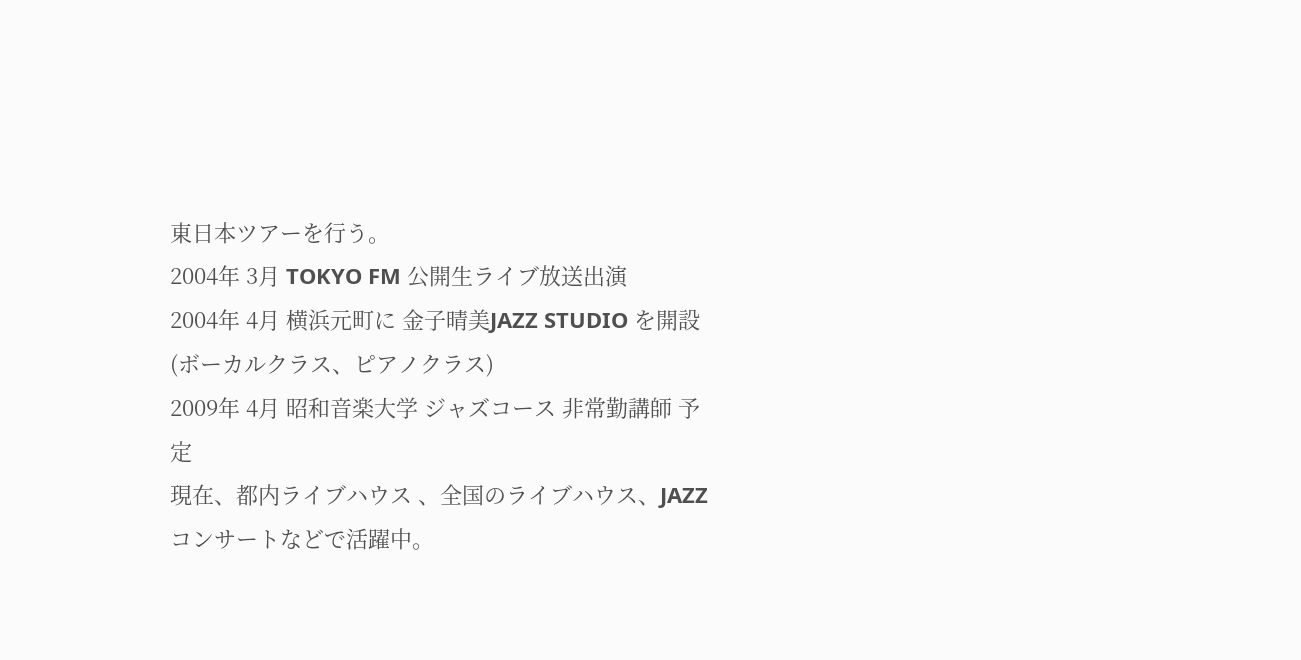東日本ツアーを行う。
2004年 3月 TOKYO FM 公開生ライブ放送出演
2004年 4月 横浜元町に 金子晴美JAZZ STUDIO を開設(ボーカルクラス、ピアノクラス)
2009年 4月 昭和音楽大学 ジャズコース 非常勤講師 予定
現在、都内ライブハウス 、全国のライブハウス、JAZZコンサートなどで活躍中。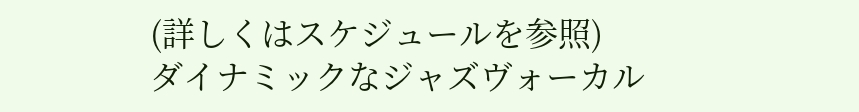(詳しくはスケジュールを参照)
ダイナミックなジャズヴォーカル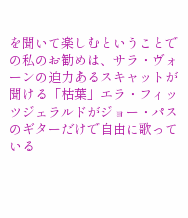を聞いて楽しむということでの私のお勧めは、サラ・ヴォーンの迫力あるスキャットが聞ける「枯葉」エラ・フィッツジェラルドがジョー・パスのギターだけで自由に歌っている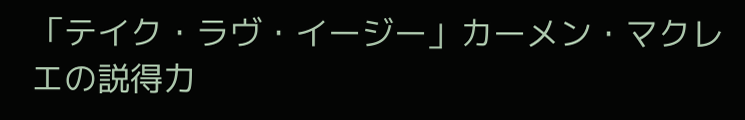「テイク・ラヴ・イージー」カーメン・マクレエの説得力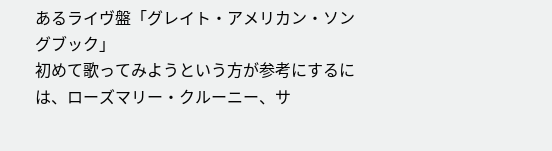あるライヴ盤「グレイト・アメリカン・ソングブック」
初めて歌ってみようという方が参考にするには、ローズマリー・クルーニー、サ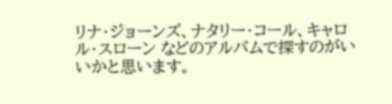リナ・ジョーンズ、ナタリー・コール、キャロル・スローン などのアルバムで探すのがいいかと思います。